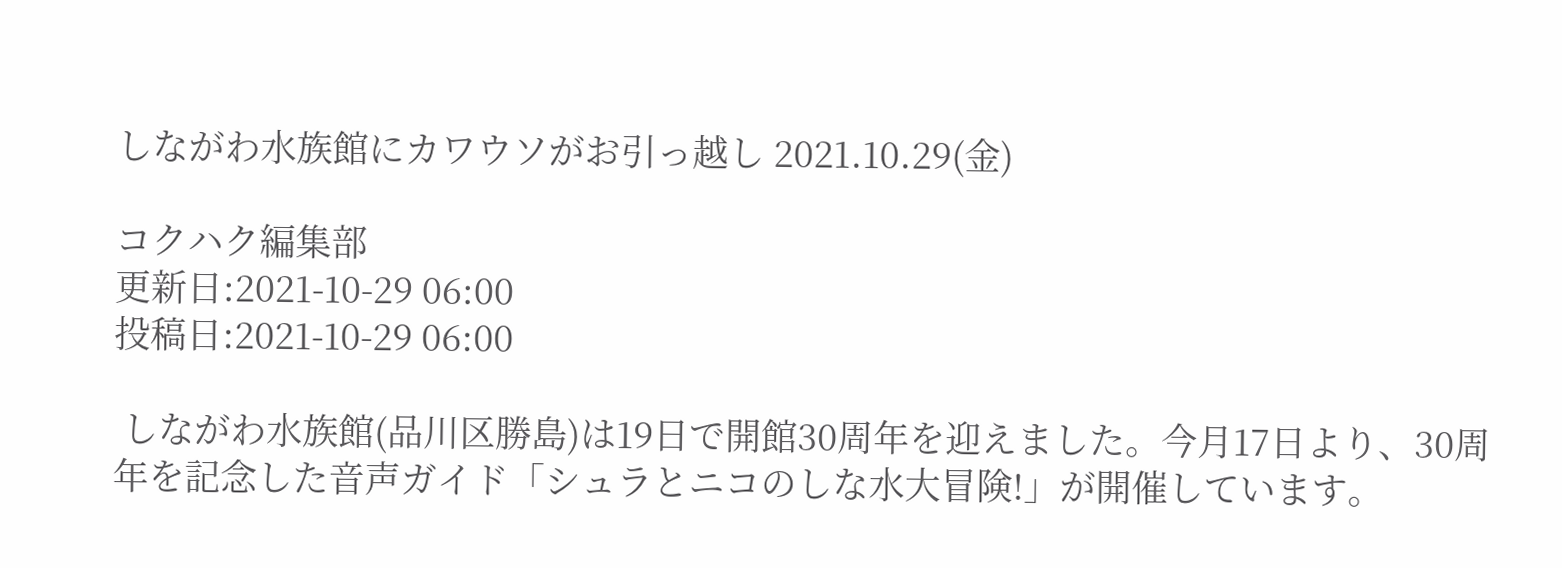しながわ水族館にカワウソがお引っ越し 2021.10.29(金)

コクハク編集部
更新日:2021-10-29 06:00
投稿日:2021-10-29 06:00

 しながわ水族館(品川区勝島)は19日で開館30周年を迎えました。今月17日より、30周年を記念した音声ガイド「シュラとニコのしな水大冒険!」が開催しています。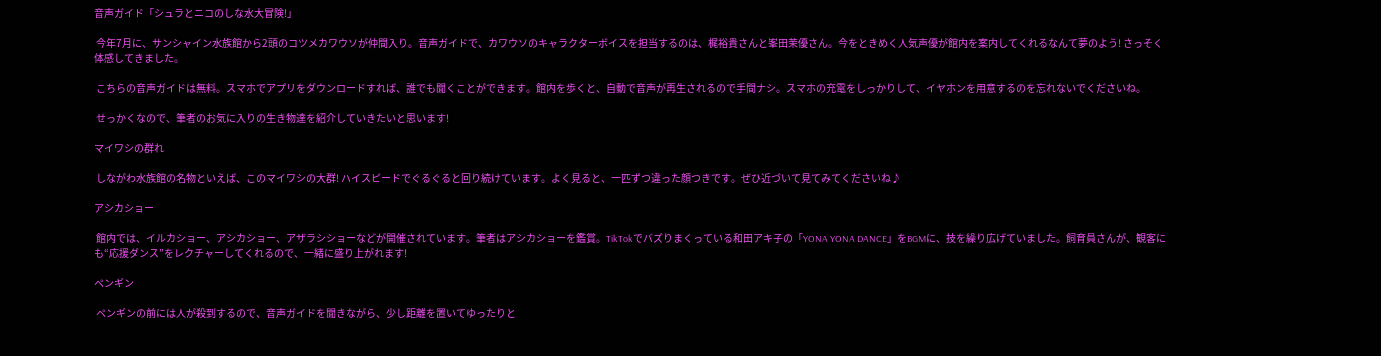音声ガイド「シュラとニコのしな水大冒険!」

 今年7月に、サンシャイン水族館から2頭のコツメカワウソが仲間入り。音声ガイドで、カワウソのキャラクターボイスを担当するのは、梶裕貴さんと峯田茉優さん。今をときめく人気声優が館内を案内してくれるなんて夢のよう! さっそく体感してきました。

 こちらの音声ガイドは無料。スマホでアプリをダウンロードすれば、誰でも聞くことができます。館内を歩くと、自動で音声が再生されるので手間ナシ。スマホの充電をしっかりして、イヤホンを用意するのを忘れないでくださいね。

 せっかくなので、筆者のお気に入りの生き物達を紹介していきたいと思います!

マイワシの群れ

 しながわ水族館の名物といえば、このマイワシの大群! ハイスピードでぐるぐると回り続けています。よく見ると、一匹ずつ違った顔つきです。ぜひ近づいて見てみてくださいね♪

アシカショー

 館内では、イルカショー、アシカショー、アザラシショーなどが開催されています。筆者はアシカショーを鑑賞。TikTokでバズりまくっている和田アキ子の「YONA YONA DANCE」をBGMに、技を繰り広げていました。飼育員さんが、観客にも“応援ダンス”をレクチャーしてくれるので、一緒に盛り上がれます!

ペンギン

 ペンギンの前には人が殺到するので、音声ガイドを聞きながら、少し距離を置いてゆったりと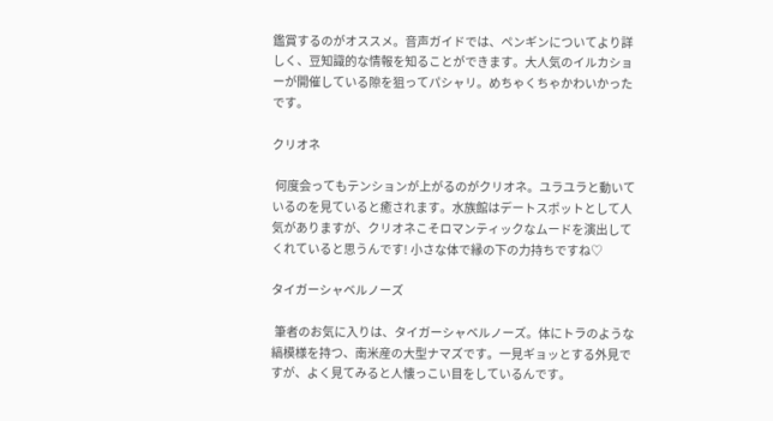鑑賞するのがオススメ。音声ガイドでは、ペンギンについてより詳しく、豆知識的な情報を知ることができます。大人気のイルカショーが開催している隙を狙ってパシャリ。めちゃくちゃかわいかったです。

クリオネ

 何度会ってもテンションが上がるのがクリオネ。ユラユラと動いているのを見ていると癒されます。水族館はデートスポットとして人気がありますが、クリオネこそロマンティックなムードを演出してくれていると思うんです! 小さな体で縁の下の力持ちですね♡

タイガーシャベルノーズ

 筆者のお気に入りは、タイガーシャベルノーズ。体にトラのような縞模様を持つ、南米産の大型ナマズです。一見ギョッとする外見ですが、よく見てみると人懐っこい目をしているんです。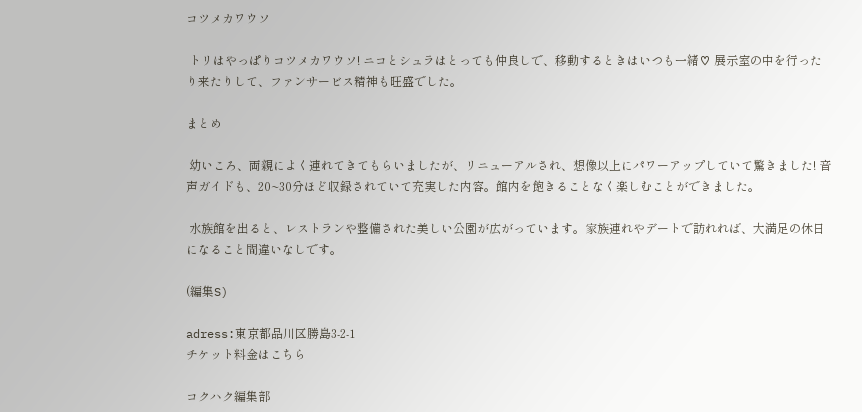コツメカワウソ

 トリはやっぱりコツメカワウソ! ニコとシュラはとっても仲良しで、移動するときはいつも一緒♡ 展示室の中を行ったり来たりして、ファンサービス精神も旺盛でした。

まとめ

 幼いころ、両親によく連れてきてもらいましたが、リニューアルされ、想像以上にパワーアップしていて驚きました! 音声ガイドも、20~30分ほど収録されていて充実した内容。館内を飽きることなく楽しむことができました。

 水族館を出ると、レストランや整備された美しい公園が広がっています。家族連れやデートで訪れれば、大満足の休日になること間違いなしです。

(編集S)

adress:東京都品川区勝島3-2-1
チケット料金はこちら

コクハク編集部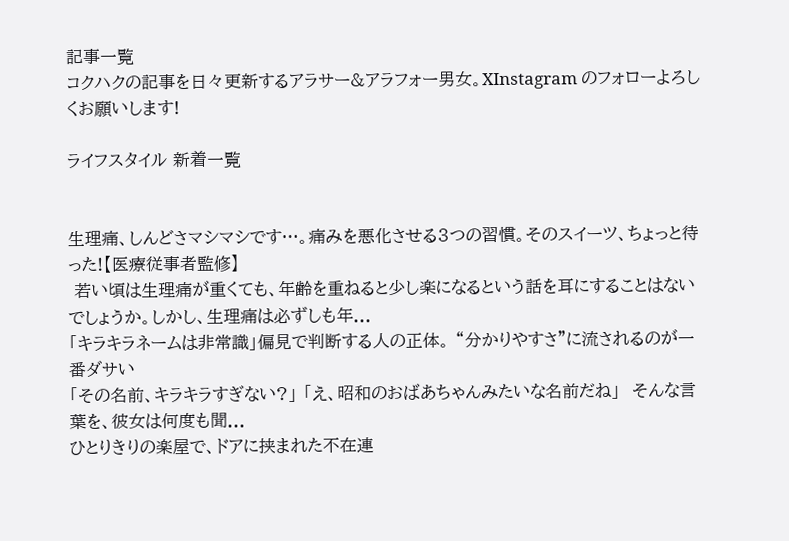記事一覧
コクハクの記事を日々更新するアラサー&アラフォー男女。XInstagram のフォローよろしくお願いします!

ライフスタイル 新着一覧


生理痛、しんどさマシマシです…。痛みを悪化させる3つの習慣。そのスイーツ、ちょっと待った!【医療従事者監修】
 若い頃は生理痛が重くても、年齢を重ねると少し楽になるという話を耳にすることはないでしょうか。しかし、生理痛は必ずしも年...
「キラキラネームは非常識」偏見で判断する人の正体。 “分かりやすさ”に流されるのが一番ダサい
「その名前、キラキラすぎない?」 「え、昭和のおばあちゃんみたいな名前だね」  そんな言葉を、彼女は何度も聞...
ひとりきりの楽屋で、ドアに挟まれた不在連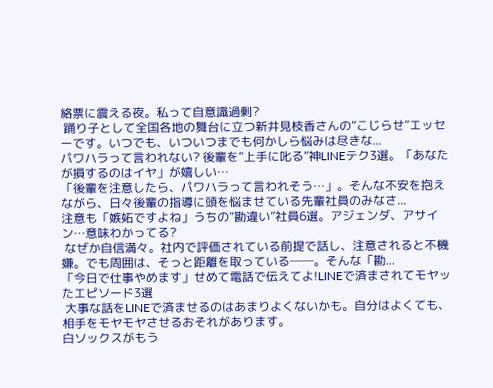絡票に震える夜。私って自意識過剰?
 踊り子として全国各地の舞台に立つ新井見枝香さんの“こじらせ”エッセーです。いつでも、いついつまでも何かしら悩みは尽きな...
パワハラって言われない? 後輩を“上手に叱る”神LINEテク3選。「あなたが損するのはイヤ」が嬉しい…
「後輩を注意したら、パワハラって言われそう…」。そんな不安を抱えながら、日々後輩の指導に頭を悩ませている先輩社員のみなさ...
注意も「嫉妬ですよね」うちの“勘違い”社員6選。アジェンダ、アサイン…意味わかってる?
 なぜか自信満々。社内で評価されている前提で話し、注意されると不機嫌。でも周囲は、そっと距離を取っている──。そんな「勘...
「今日で仕事やめます」せめて電話で伝えてよ!LINEで済まされてモヤッたエピソード3選
 大事な話をLINEで済ませるのはあまりよくないかも。自分はよくても、相手をモヤモヤさせるおそれがあります。
白ソックスがもう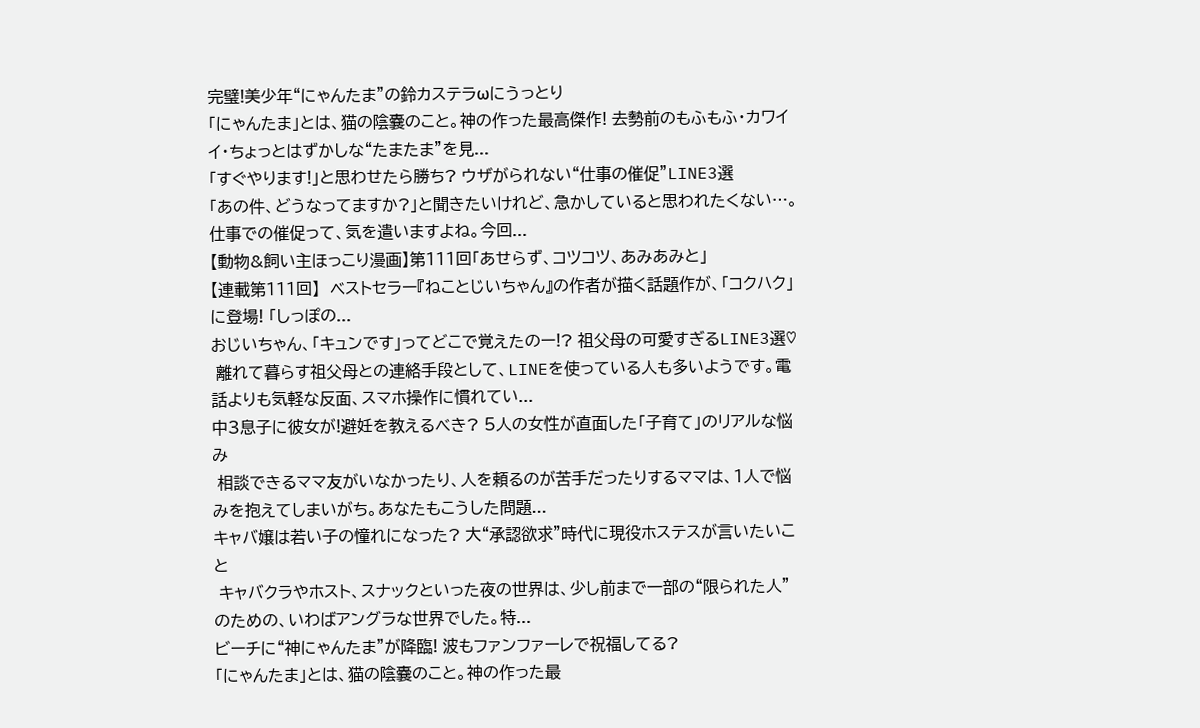完璧!美少年“にゃんたま”の鈴カステラωにうっとり
「にゃんたま」とは、猫の陰嚢のこと。神の作った最高傑作! 去勢前のもふもふ・カワイイ・ちょっとはずかしな“たまたま”を見...
「すぐやります!」と思わせたら勝ち? ウザがられない“仕事の催促”LINE3選
「あの件、どうなってますか?」と聞きたいけれど、急かしていると思われたくない…。仕事での催促って、気を遣いますよね。今回...
【動物&飼い主ほっこり漫画】第111回「あせらず、コツコツ、あみあみと」
【連載第111回】  ベストセラー『ねことじいちゃん』の作者が描く話題作が、「コクハク」に登場! 「しっぽの...
おじいちゃん、「キュンです」ってどこで覚えたのー!? 祖父母の可愛すぎるLINE3選♡
 離れて暮らす祖父母との連絡手段として、LINEを使っている人も多いようです。電話よりも気軽な反面、スマホ操作に慣れてい...
中3息子に彼女が!避妊を教えるべき? 5人の女性が直面した「子育て」のリアルな悩み
 相談できるママ友がいなかったり、人を頼るのが苦手だったりするママは、1人で悩みを抱えてしまいがち。あなたもこうした問題...
キャバ嬢は若い子の憧れになった? 大“承認欲求”時代に現役ホステスが言いたいこと
 キャバクラやホスト、スナックといった夜の世界は、少し前まで一部の“限られた人”のための、いわばアングラな世界でした。特...
ビーチに“神にゃんたま”が降臨! 波もファンファーレで祝福してる?
「にゃんたま」とは、猫の陰嚢のこと。神の作った最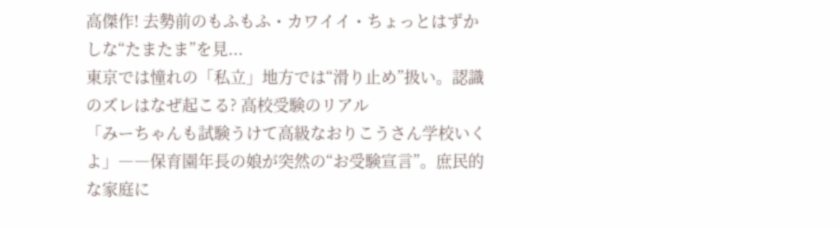高傑作! 去勢前のもふもふ・カワイイ・ちょっとはずかしな“たまたま”を見...
東京では憧れの「私立」地方では“滑り止め”扱い。認識のズレはなぜ起こる? 高校受験のリアル
「みーちゃんも試験うけて高級なおりこうさん学校いくよ」――保育園年長の娘が突然の“お受験宣言”。庶民的な家庭に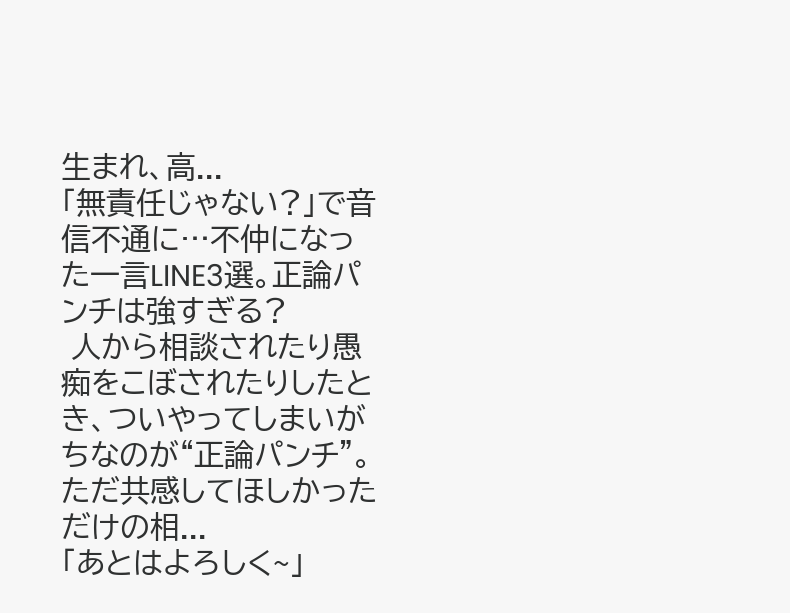生まれ、高...
「無責任じゃない?」で音信不通に…不仲になった一言LINE3選。正論パンチは強すぎる?
 人から相談されたり愚痴をこぼされたりしたとき、ついやってしまいがちなのが“正論パンチ”。ただ共感してほしかっただけの相...
「あとはよろしく~」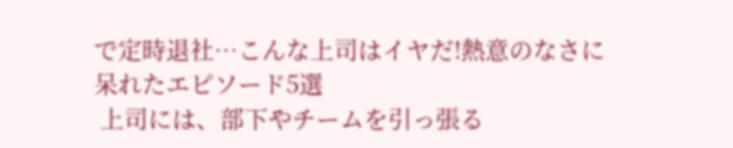で定時退社…こんな上司はイヤだ!熱意のなさに呆れたエピソード5選
 上司には、部下やチームを引っ張る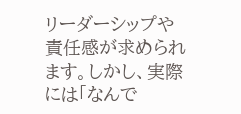リーダーシップや責任感が求められます。しかし、実際には「なんで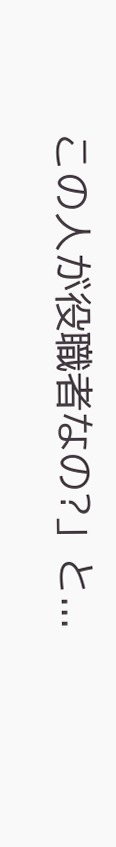この人が役職者なの?」と...